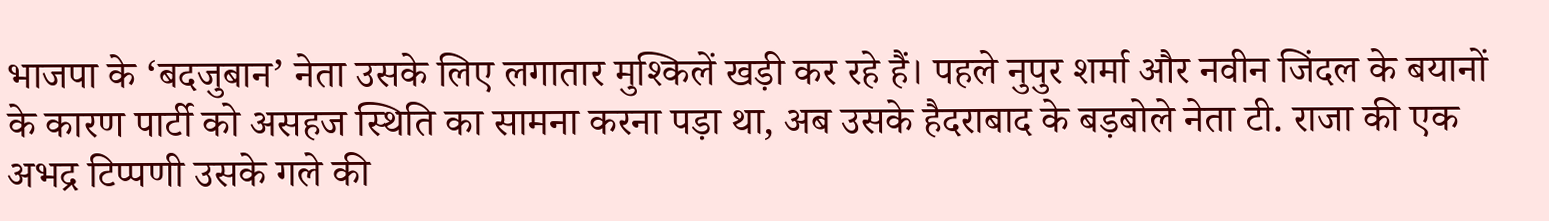भाजपा के ‘बदजुबान’ नेता उसके लिए लगातार मुश्किलें खड़ी कर रहे हैं। पहले नुपुर शर्मा और नवीन जिंदल के बयानों के कारण पार्टी को असहज स्थिति का सामना करना पड़ा था, अब उसके हैदराबाद के बड़बोले नेता टी. राजा की एक अभद्र टिप्पणी उसके गले की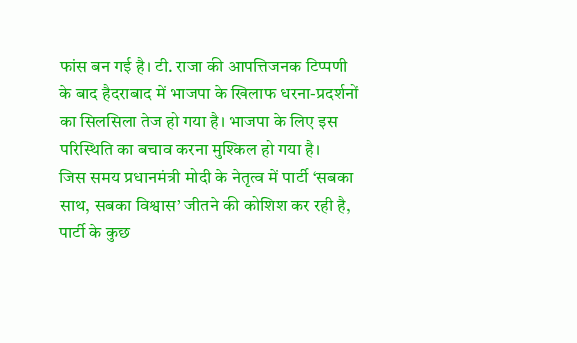फांस बन गई है। टी. राजा की आपत्तिजनक टिप्पणी के बाद हैदराबाद में भाजपा के खिलाफ धरना-प्रदर्शनों का सिलसिला तेज हो गया है। भाजपा के लिए इस परिस्थिति का बचाव करना मुश्किल हो गया है।
जिस समय प्रधानमंत्री मोदी के नेतृत्व में पार्टी ‘सबका साथ, सबका विश्वास’ जीतने की कोशिश कर रही है, पार्टी के कुछ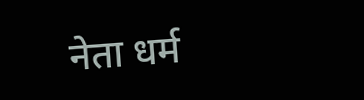नेता धर्म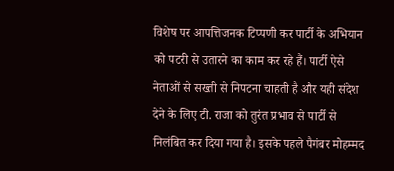विशेष पर आपत्तिजनक टिप्पणी कर पार्टी के अभियान को पटरी से उतारने का काम कर रहे हैं। पार्टी ऐसे नेताओं से सख्ती से निपटना चाहती है और यही संदेश देने के लिए टी. राजा को तुरंत प्रभाव से पार्टी से निलंबित कर दिया गया है। इसके पहले पैगंबर मोहम्मद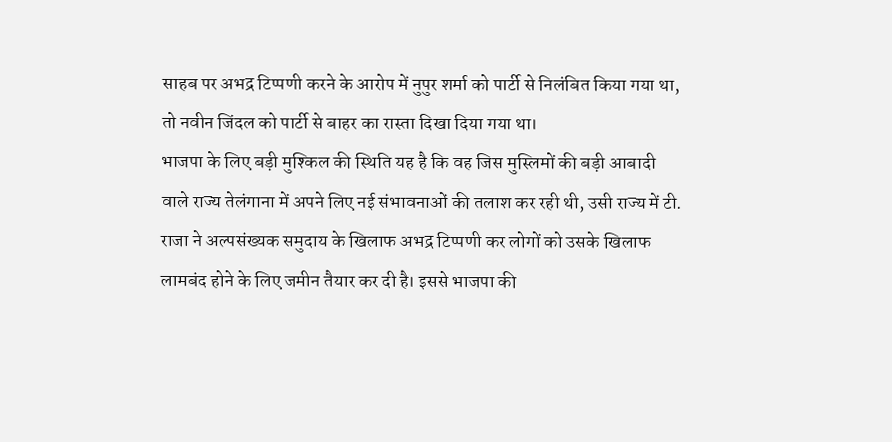साहब पर अभद्र टिप्पणी करने के आरोप में नुपुर शर्मा को पार्टी से निलंबित किया गया था, तो नवीन जिंदल को पार्टी से बाहर का रास्ता दिखा दिया गया था।
भाजपा के लिए बड़ी मुश्किल की स्थिति यह है कि वह जिस मुस्लिमों की बड़ी आबादी वाले राज्य तेलंगाना में अपने लिए नई संभावनाओं की तलाश कर रही थी, उसी राज्य में टी. राजा ने अल्पसंख्यक समुदाय के खिलाफ अभद्र टिप्पणी कर लोगों को उसके खिलाफ लामबंद होने के लिए जमीन तैयार कर दी है। इससे भाजपा की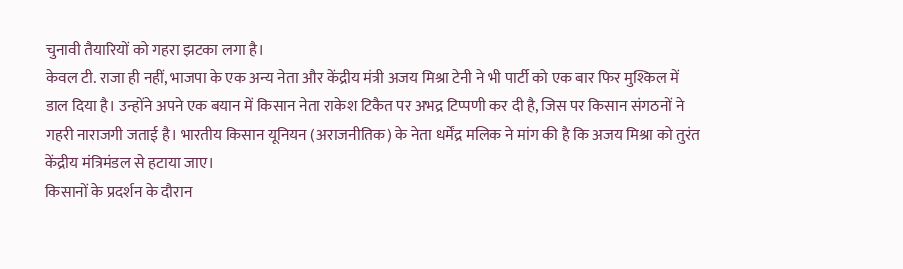चुनावी तैयारियों को गहरा झटका लगा है।
केवल टी. राजा ही नहीं, भाजपा के एक अन्य नेता और केंद्रीय मंत्री अजय मिश्रा टेनी ने भी पार्टी को एक बार फिर मुश्किल में डाल दिया है। उन्होंने अपने एक बयान में किसान नेता राकेश टिकैत पर अभद्र टिप्पणी कर दी है, जिस पर किसान संगठनों ने गहरी नाराजगी जताई है। भारतीय किसान यूनियन (अराजनीतिक) के नेता धर्मेंद्र मलिक ने मांग की है कि अजय मिश्रा को तुरंत केंद्रीय मंत्रिमंडल से हटाया जाए।
किसानों के प्रदर्शन के दौरान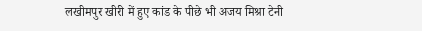लखीमपुर खीरी में हुए कांड के पीछे भी अजय मिश्रा टेनी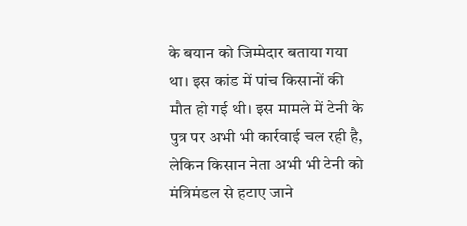के बयान को जिम्मेदार बताया गया था। इस कांड में पांच किसानों की मौत हो गई थी। इस मामले में टेनी के पुत्र पर अभी भी कार्रवाई चल रही है, लेकिन किसान नेता अभी भी टेनी को मंत्रिमंडल से हटाए जाने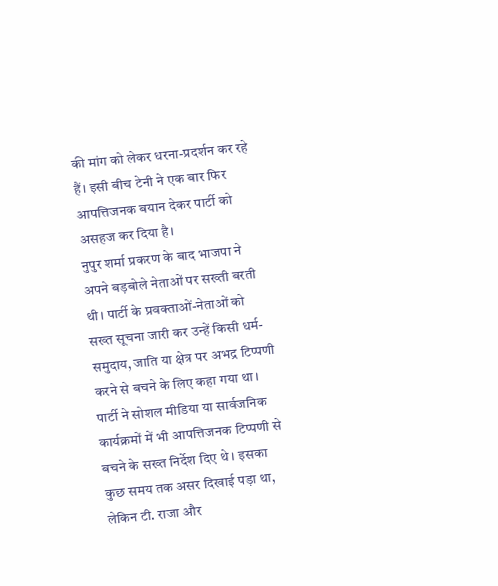की मांग को लेकर धरना-प्रदर्शन कर रहे हैं। इसी बीच टेनी ने एक बार फिर आपत्तिजनक बयान देकर पार्टी को असहज कर दिया है।
नुपुर शर्मा प्रकरण के बाद भाजपा ने अपने बड़बोले नेताओं पर सख्ती बरती थी। पार्टी के प्रवक्ताओं-नेताओं को सख्त सूचना जारी कर उन्हें किसी धर्म-समुदाय, जाति या क्षेत्र पर अभद्र टिप्पणी करने से बचने के लिए कहा गया था। पार्टी ने सोशल मीडिया या सार्वजनिक कार्यक्रमों में भी आपत्तिजनक टिप्पणी से बचने के सख्त निर्देश दिए थे। इसका कुछ समय तक असर दिखाई पड़ा था, लेकिन टी. राजा और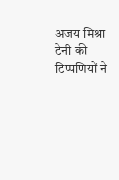अजय मिश्रा टेनी की टिप्पणियों ने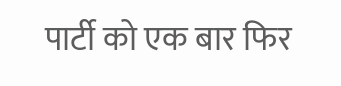पार्टी को एक बार फिर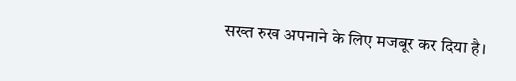सख्त रुख अपनाने के लिए मजबूर कर दिया है।